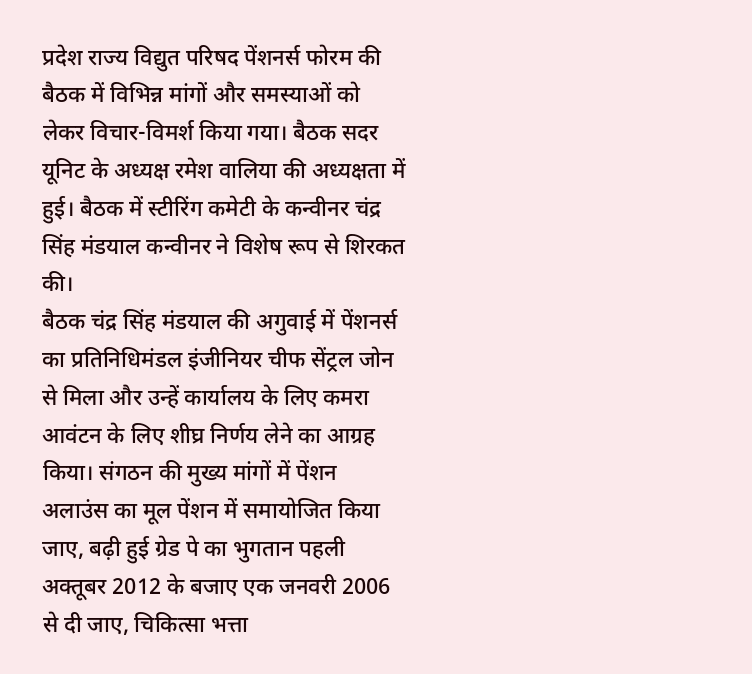प्रदेश राज्य विद्युत परिषद पेंशनर्स फोरम की बैठक में विभिन्न मांगों और समस्याओं को लेकर विचार-विमर्श किया गया। बैठक सदर यूनिट के अध्यक्ष रमेश वालिया की अध्यक्षता में हुई। बैठक में स्टीरिंग कमेटी के कन्वीनर चंद्र सिंह मंडयाल कन्वीनर ने विशेष रूप से शिरकत की।
बैठक चंद्र सिंह मंडयाल की अगुवाई में पेंशनर्स का प्रतिनिधिमंडल इंजीनियर चीफ सेंट्रल जोन से मिला और उन्हें कार्यालय के लिए कमरा आवंटन के लिए शीघ्र निर्णय लेने का आग्रह किया। संगठन की मुख्य मांगों में पेंशन अलाउंस का मूल पेंशन में समायोजित किया जाए, बढ़ी हुई ग्रेड पे का भुगतान पहली अक्तूबर 2012 के बजाए एक जनवरी 2006 से दी जाए, चिकित्सा भत्ता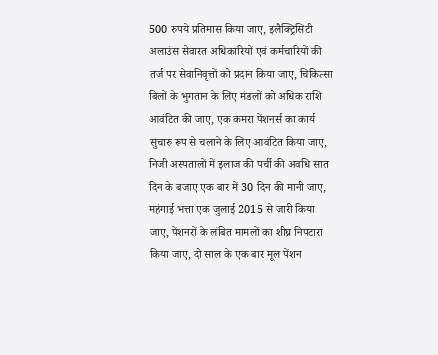500 रुपये प्रतिमास किया जाए, इलैक्ट्रिसिटी अलाउंस सेवारत अधिकारियों एवं कर्मचारियों की तर्ज पर सेवानिवृत्तों को प्रदान किया जाए, चिकित्सा बिलों के भुगतान के लिए मंडलों को अधिक राशि आवंटित की जाए, एक कमरा पेंशनर्स का कार्य सुचारु रूप से चलाने के लिए आवंटित किया जाए, निजी अस्पतालों में इलाज की पर्ची की अवधि सात दिन के बजाए एक बार में 30 दिन की मानी जाए, महंगाई भत्ता एक जुलाई 2015 से जारी किया जाए, पेंशनरों के लंबित मामलों का शीघ्र निपटारा किया जाए, दो साल के एक बार मूल पेंशन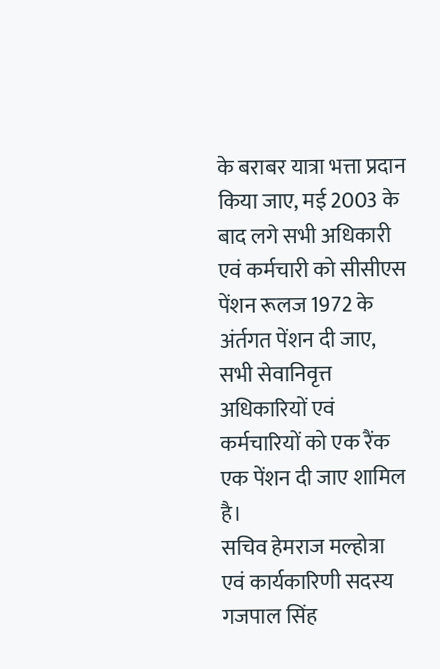के बराबर यात्रा भत्ता प्रदान किया जाए, मई 2003 के बाद लगे सभी अधिकारी एवं कर्मचारी को सीसीएस पेंशन रूलज 1972 के अंर्तगत पेंशन दी जाए, सभी सेवानिवृत्त अधिकारियों एवं कर्मचारियों को एक रैंक एक पेंशन दी जाए शामिल है।
सचिव हेमराज मल्होत्रा एवं कार्यकारिणी सदस्य गजपाल सिंह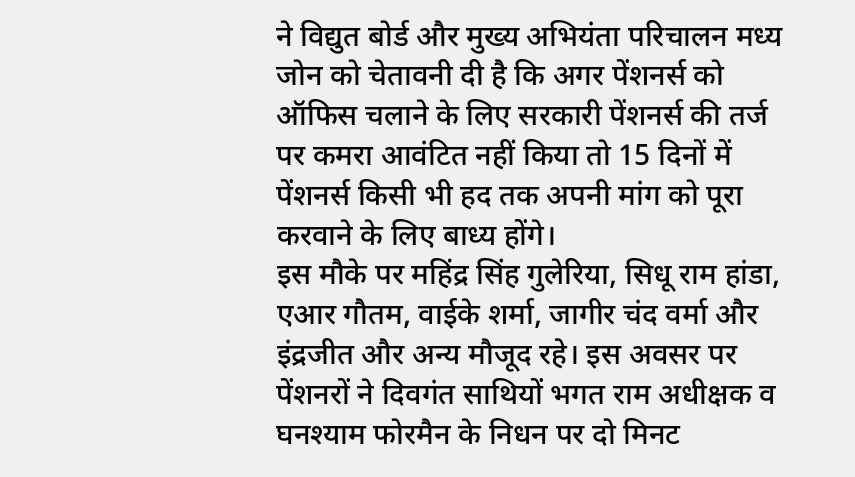ने विद्युत बोर्ड और मुख्य अभियंता परिचालन मध्य जोन को चेतावनी दी है कि अगर पेंशनर्स को ऑफिस चलाने के लिए सरकारी पेंशनर्स की तर्ज पर कमरा आवंटित नहीं किया तो 15 दिनों में पेंशनर्स किसी भी हद तक अपनी मांग को पूरा करवाने के लिए बाध्य होंगे।
इस मौके पर महिंद्र सिंह गुलेरिया, सिधू राम हांडा, एआर गौतम, वाईके शर्मा, जागीर चंद वर्मा और इंद्रजीत और अन्य मौजूद रहे। इस अवसर पर पेंशनरों ने दिवगंत साथियों भगत राम अधीक्षक व घनश्याम फोरमैन के निधन पर दो मिनट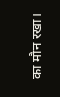का मौन रखा।